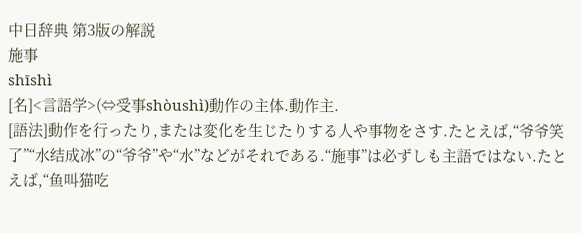中日辞典 第3版の解説
施事
shīshì
[名]<言語学>(⇔受事shòushì)動作の主体.動作主.
[語法]動作を行ったり,または変化を生じたりする人や事物をさす.たとえば,“爷爷笑了”“水结成冰”の“爷爷”や“水”などがそれである.“施事”は必ずしも主語ではない.たとえば,“鱼叫猫吃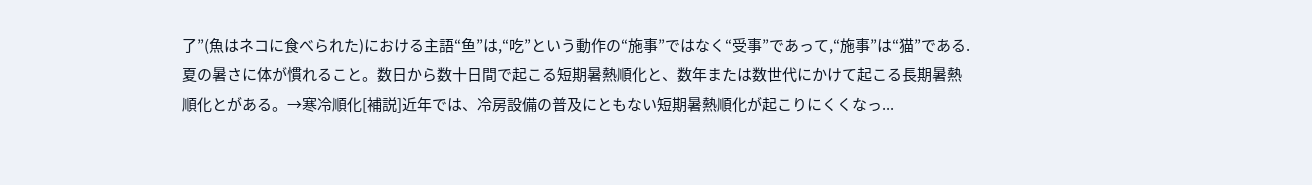了”(魚はネコに食べられた)における主語“鱼”は,“吃”という動作の“施事”ではなく“受事”であって,“施事”は“猫”である.
夏の暑さに体が慣れること。数日から数十日間で起こる短期暑熱順化と、数年または数世代にかけて起こる長期暑熱順化とがある。→寒冷順化[補説]近年では、冷房設備の普及にともない短期暑熱順化が起こりにくくなっ...